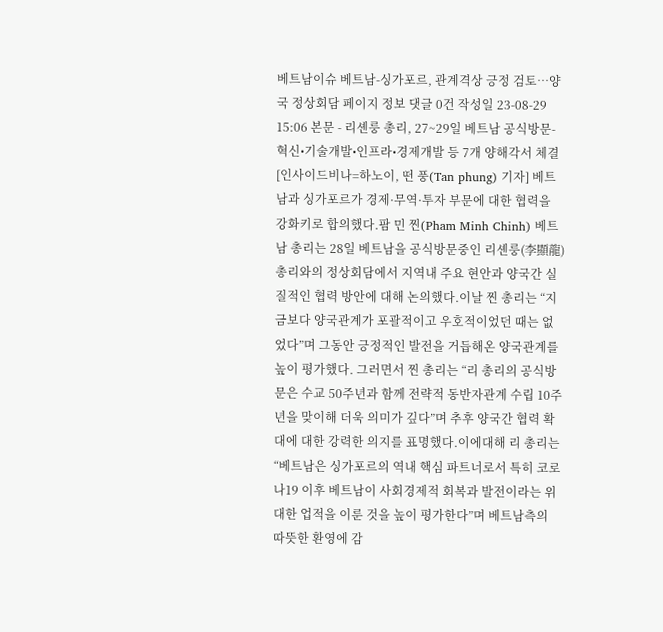베트남이슈 베트남-싱가포르, 관계격상 긍정 검토…양국 정상회담 페이지 정보 댓글 0건 작성일 23-08-29 15:06 본문 - 리셴룽 총리, 27~29일 베트남 공식방문- 혁신•기술개발•인프라•경제개발 등 7개 양해각서 체결 [인사이드비나=하노이, 떤 풍(Tan phung) 기자] 베트남과 싱가포르가 경제·무역·투자 부문에 대한 협력을 강화키로 합의했다.팜 민 찐(Pham Minh Chinh) 베트남 총리는 28일 베트남을 공식방문중인 리셴룽(李顯龍) 총리와의 정상회담에서 지역내 주요 현안과 양국간 실질적인 협력 방안에 대해 논의했다.이날 찐 총리는 “지금보다 양국관계가 포괄적이고 우호적이었던 때는 없었다”며 그동안 긍정적인 발전을 거듭해온 양국관계를 높이 평가했다. 그러면서 찐 총리는 “리 총리의 공식방문은 수교 50주년과 함께 전략적 동반자관계 수립 10주년을 맞이해 더욱 의미가 깊다”며 추후 양국간 협력 확대에 대한 강력한 의지를 표명했다.이에대해 리 총리는 “베트남은 싱가포르의 역내 핵심 파트너로서 특히 코로나19 이후 베트남이 사회경제적 회복과 발전이라는 위대한 업적을 이룬 것을 높이 평가한다”며 베트남측의 따뜻한 환영에 감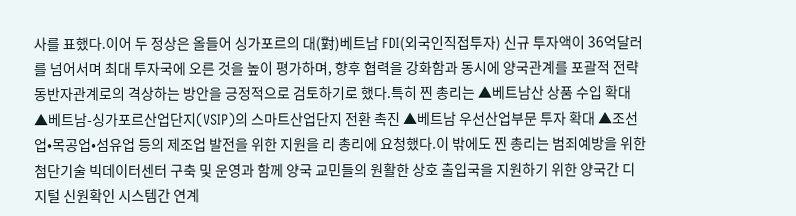사를 표했다.이어 두 정상은 올들어 싱가포르의 대(對)베트남 FDI(외국인직접투자) 신규 투자액이 36억달러를 넘어서며 최대 투자국에 오른 것을 높이 평가하며, 향후 협력을 강화함과 동시에 양국관계를 포괄적 전략 동반자관계로의 격상하는 방안을 긍정적으로 검토하기로 했다.특히 찐 총리는 ▲베트남산 상품 수입 확대 ▲베트남-싱가포르산업단지(VSIP)의 스마트산업단지 전환 촉진 ▲베트남 우선산업부문 투자 확대 ▲조선업•목공업•섬유업 등의 제조업 발전을 위한 지원을 리 총리에 요청했다.이 밖에도 찐 총리는 범죄예방을 위한 첨단기술 빅데이터센터 구축 및 운영과 함께 양국 교민들의 원활한 상호 출입국을 지원하기 위한 양국간 디지털 신원확인 시스템간 연계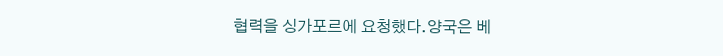협력을 싱가포르에 요청했다.양국은 베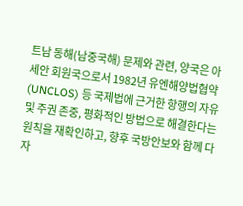트남 동해(남중국해) 문제와 관련, 양국은 아세안 회원국으로서 1982년 유엔해양법협약(UNCLOS) 등 국제법에 근거한 항행의 자유 및 주권 존중, 평화적인 방법으로 해결한다는 원칙을 재확인하고, 향후 국방안보와 함께 다자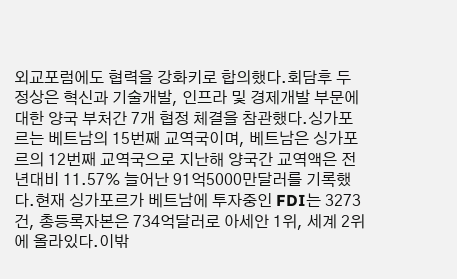외교포럼에도 협력을 강화키로 합의했다.회담후 두 정상은 혁신과 기술개발, 인프라 및 경제개발 부문에 대한 양국 부처간 7개 협정 체결을 참관했다.싱가포르는 베트남의 15번째 교역국이며, 베트남은 싱가포르의 12번째 교역국으로 지난해 양국간 교역액은 전년대비 11.57% 늘어난 91억5000만달러를 기록했다.현재 싱가포르가 베트남에 투자중인 FDI는 3273건, 총등록자본은 734억달러로 아세안 1위, 세계 2위에 올라있다.이밖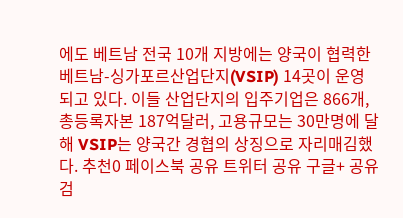에도 베트남 전국 10개 지방에는 양국이 협력한 베트남-싱가포르산업단지(VSIP) 14곳이 운영되고 있다. 이들 산업단지의 입주기업은 866개, 총등록자본 187억달러, 고용규모는 30만명에 달해 VSIP는 양국간 경협의 상징으로 자리매김했다. 추천0 페이스북 공유 트위터 공유 구글+ 공유 검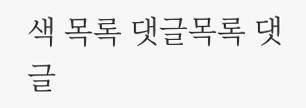색 목록 댓글목록 댓글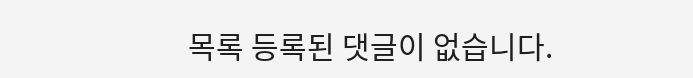목록 등록된 댓글이 없습니다.